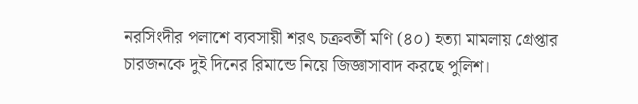নরসিংদীর পলাশে ব্যবসায়ী শরৎ চক্রবর্তী মণি (৪০) হত্যা মামলায় গ্রেপ্তার চারজনকে দুই দিনের রিমান্ডে নিয়ে জিজ্ঞাসাবাদ করছে পুলিশ।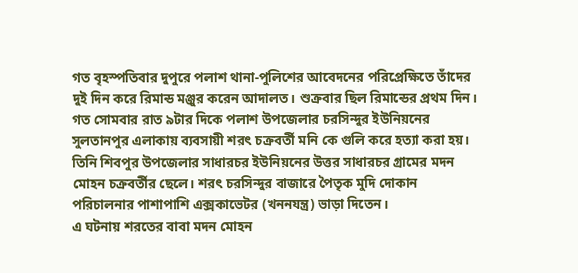গত বৃহস্পতিবার দুপুরে পলাশ থানা-পুলিশের আবেদনের পরিপ্রেক্ষিতে তাঁদের দুই দিন করে রিমান্ড মঞ্জুর করেন আদালত। শুক্রবার ছিল রিমান্ডের প্রথম দিন।
গত সোমবার রাত ৯টার দিকে পলাশ উপজেলার চরসিন্দুর ইউনিয়নের সুলতানপুর এলাকায় ব্যবসায়ী শরৎ চক্রবর্তী মনি কে গুলি করে হত্যা করা হয়। তিনি শিবপুর উপজেলার সাধারচর ইউনিয়নের উত্তর সাধারচর গ্রামের মদন মোহন চক্রবর্তীর ছেলে। শরৎ চরসিন্দুর বাজারে পৈতৃক মুদি দোকান পরিচালনার পাশাপাশি এক্সকাভেটর (খননযন্ত্র) ভাড়া দিতেন।
এ ঘটনায় শরতের বাবা মদন মোহন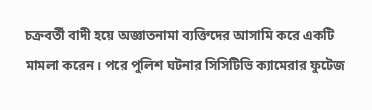চক্রবর্তী বাদী হয়ে অজ্ঞাতনামা ব্যক্তিদের আসামি করে একটি মামলা করেন। পরে পুলিশ ঘটনার সিসিটিভি ক্যামেরার ফুটেজ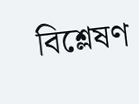বিশ্লেষণ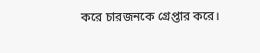করে চারজনকে গ্রেপ্তার করে।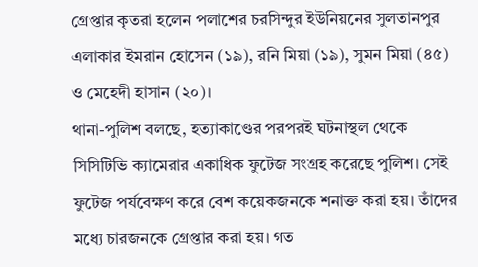গ্রেপ্তার কৃতরা হলেন পলাশের চরসিন্দুর ইউনিয়নের সুলতানপুর এলাকার ইমরান হোসেন (১৯), রনি মিয়া (১৯), সুমন মিয়া (৪৫) ও মেহেদী হাসান (২০)।
থানা-পুলিশ বলছে, হত্যাকাণ্ডের পরপরই ঘটনাস্থল থেকে সিসিটিভি ক্যামেরার একাধিক ফুটেজ সংগ্রহ করেছে পুলিশ। সেই ফুটেজ পর্যবেক্ষণ করে বেশ কয়েকজনকে শনাক্ত করা হয়। তাঁদের মধ্যে চারজনকে গ্রেপ্তার করা হয়। গত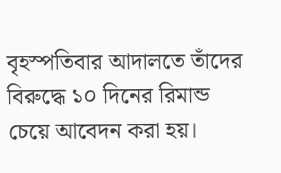বৃহস্পতিবার আদালতে তাঁদের বিরুদ্ধে ১০ দিনের রিমান্ড চেয়ে আবেদন করা হয়।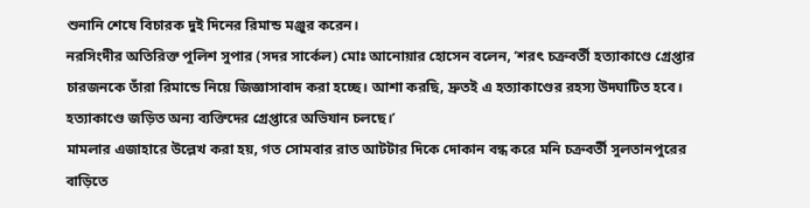শুনানি শেষে বিচারক দুই দিনের রিমান্ড মঞ্জুর করেন।
নরসিংদীর অতিরিক্ত পুলিশ সুপার (সদর সার্কেল) মোঃ আনোয়ার হোসেন বলেন, ‘শরৎ চক্রবর্তী হত্যাকাণ্ডে গ্রেপ্তার চারজনকে তাঁরা রিমান্ডে নিয়ে জিজ্ঞাসাবাদ করা হচ্ছে। আশা করছি, দ্রুতই এ হত্যাকাণ্ডের রহস্য উদ্ঘাটিত হবে। হত্যাকাণ্ডে জড়িত অন্য ব্যক্তিদের গ্রেপ্তারে অভিযান চলছে।’
মামলার এজাহারে উল্লেখ করা হয়, গত সোমবার রাত আটটার দিকে দোকান বন্ধ করে মনি চক্রবর্তী সুলতানপুরের বাড়িতে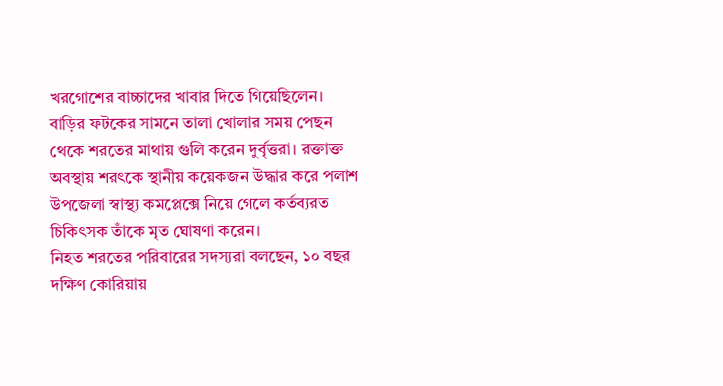খরগোশের বাচ্চাদের খাবার দিতে গিয়েছিলেন। বাড়ির ফটকের সামনে তালা খোলার সময় পেছন থেকে শরতের মাথায় গুলি করেন দুর্বৃত্তরা। রক্তাক্ত অবস্থায় শরৎকে স্থানীয় কয়েকজন উদ্ধার করে পলাশ উপজেলা স্বাস্থ্য কমপ্লেক্সে নিয়ে গেলে কর্তব্যরত চিকিৎসক তাঁকে মৃত ঘোষণা করেন।
নিহত শরতের পরিবারের সদস্যরা বলছেন, ১০ বছর দক্ষিণ কোরিয়ায়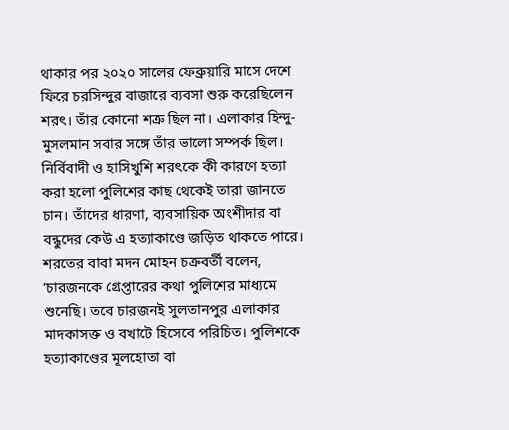থাকার পর ২০২০ সালের ফেব্রুয়ারি মাসে দেশে ফিরে চরসিন্দুর বাজারে ব্যবসা শুরু করেছিলেন শরৎ। তাঁর কোনো শত্রু ছিল না। এলাকার হিন্দু-মুসলমান সবার সঙ্গে তাঁর ভালো সম্পর্ক ছিল। নির্বিবাদী ও হাসিখুশি শরৎকে কী কারণে হত্যা করা হলো পুলিশের কাছ থেকেই তারা জানতে চান। তাঁদের ধারণা, ব্যবসায়িক অংশীদার বা বন্ধুদের কেউ এ হত্যাকাণ্ডে জড়িত থাকতে পারে।
শরতের বাবা মদন মোহন চক্রবর্তী বলেন, ‘চারজনকে গ্রেপ্তারের কথা পুলিশের মাধ্যমে শুনেছি। তবে চারজনই সুলতানপুর এলাকার মাদকাসক্ত ও বখাটে হিসেবে পরিচিত। পুলিশকে হত্যাকাণ্ডের মূলহোতা বা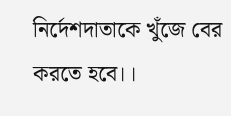নির্দেশদাতাকে খুঁজে বের করতে হবে।।